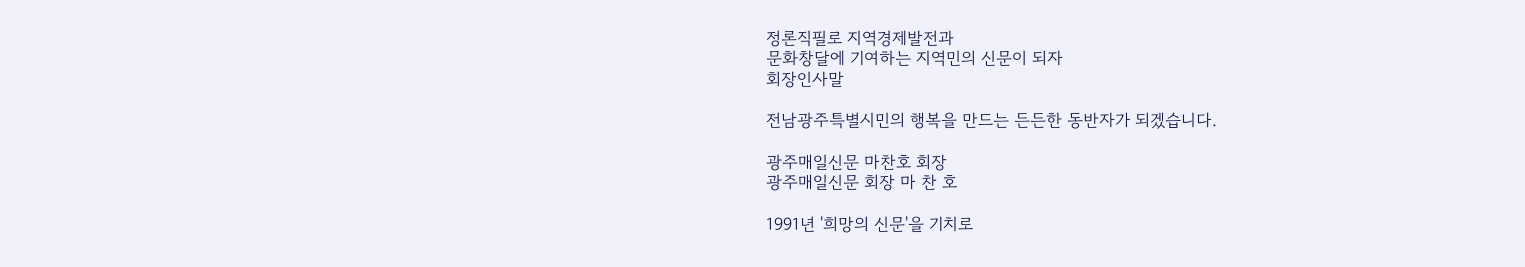정론직필로 지역경제발전과
문화창달에 기여하는 지역민의 신문이 되자
회장인사말

전남광주특별시민의 행복을 만드는 든든한 동반자가 되겠습니다.

광주매일신문 마찬호 회장
광주매일신문 회장 마 찬 호

1991년 '희망의 신문'을 기치로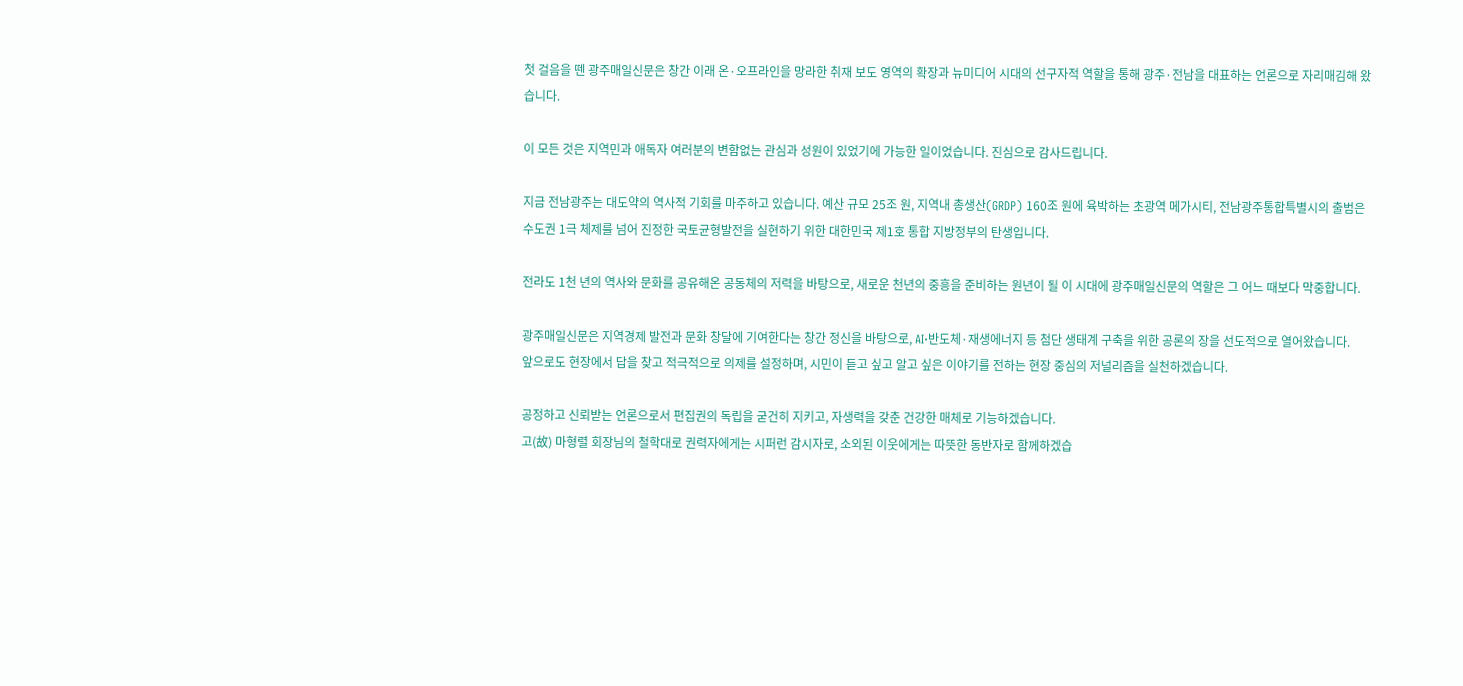첫 걸음을 뗀 광주매일신문은 창간 이래 온·오프라인을 망라한 취재 보도 영역의 확장과 뉴미디어 시대의 선구자적 역할을 통해 광주·전남을 대표하는 언론으로 자리매김해 왔습니다.

이 모든 것은 지역민과 애독자 여러분의 변함없는 관심과 성원이 있었기에 가능한 일이었습니다. 진심으로 감사드립니다.

지금 전남광주는 대도약의 역사적 기회를 마주하고 있습니다. 예산 규모 25조 원, 지역내 총생산(GRDP) 160조 원에 육박하는 초광역 메가시티, 전남광주통합특별시의 출범은 수도권 1극 체제를 넘어 진정한 국토균형발전을 실현하기 위한 대한민국 제1호 통합 지방정부의 탄생입니다.

전라도 1천 년의 역사와 문화를 공유해온 공동체의 저력을 바탕으로, 새로운 천년의 중흥을 준비하는 원년이 될 이 시대에 광주매일신문의 역할은 그 어느 때보다 막중합니다.

광주매일신문은 지역경제 발전과 문화 창달에 기여한다는 창간 정신을 바탕으로, AI·반도체·재생에너지 등 첨단 생태계 구축을 위한 공론의 장을 선도적으로 열어왔습니다.
앞으로도 현장에서 답을 찾고 적극적으로 의제를 설정하며, 시민이 듣고 싶고 알고 싶은 이야기를 전하는 현장 중심의 저널리즘을 실천하겠습니다.

공정하고 신뢰받는 언론으로서 편집권의 독립을 굳건히 지키고, 자생력을 갖춘 건강한 매체로 기능하겠습니다.
고(故) 마형렬 회장님의 철학대로 권력자에게는 시퍼런 감시자로, 소외된 이웃에게는 따뜻한 동반자로 함께하겠습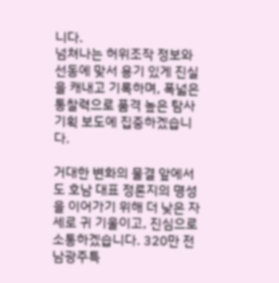니다.
넘쳐나는 허위조작 정보와 선동에 맞서 용기 있게 진실을 캐내고 기록하며, 폭넓은 통찰력으로 품격 높은 탐사기획 보도에 집중하겠습니다.

거대한 변화의 물결 앞에서도 호남 대표 정론지의 명성을 이어가기 위해 더 낮은 자세로 귀 기울이고, 진심으로 소통하겠습니다. 320만 전남광주특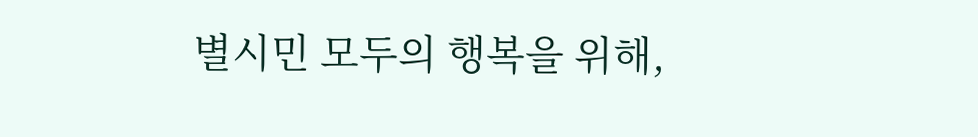별시민 모두의 행복을 위해,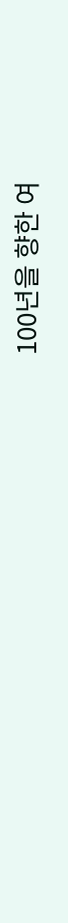100년을 향한 여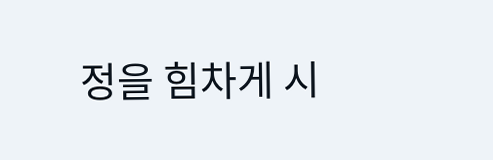정을 힘차게 시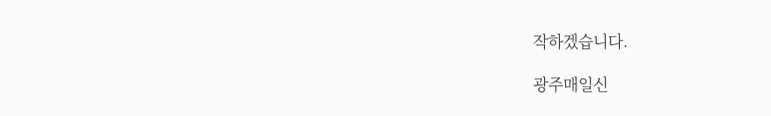작하겠습니다.

광주매일신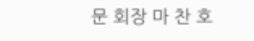문 회장 마 찬 호